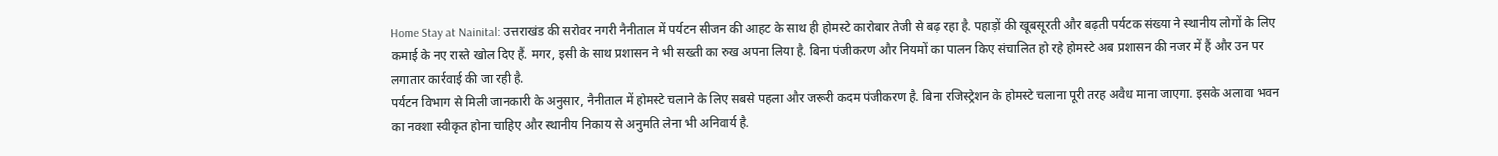Home Stay at Nainital: उत्तराखंड की सरोवर नगरी नैनीताल में पर्यटन सीजन की आहट के साथ ही होमस्टे कारोबार तेजी से बढ़ रहा है. पहाड़ों की खूबसूरती और बढ़ती पर्यटक संख्या ने स्थानीय लोगों के लिए कमाई के नए रास्ते खोल दिए हैं. मगर, इसी के साथ प्रशासन ने भी सख्ती का रुख अपना लिया है. बिना पंजीकरण और नियमों का पालन किए संचालित हो रहे होमस्टे अब प्रशासन की नजर में हैं और उन पर लगातार कार्रवाई की जा रही है.
पर्यटन विभाग से मिली जानकारी के अनुसार, नैनीताल में होमस्टे चलाने के लिए सबसे पहला और जरूरी कदम पंजीकरण है. बिना रजिस्ट्रेशन के होमस्टे चलाना पूरी तरह अवैध माना जाएगा. इसके अलावा भवन का नक्शा स्वीकृत होना चाहिए और स्थानीय निकाय से अनुमति लेना भी अनिवार्य है.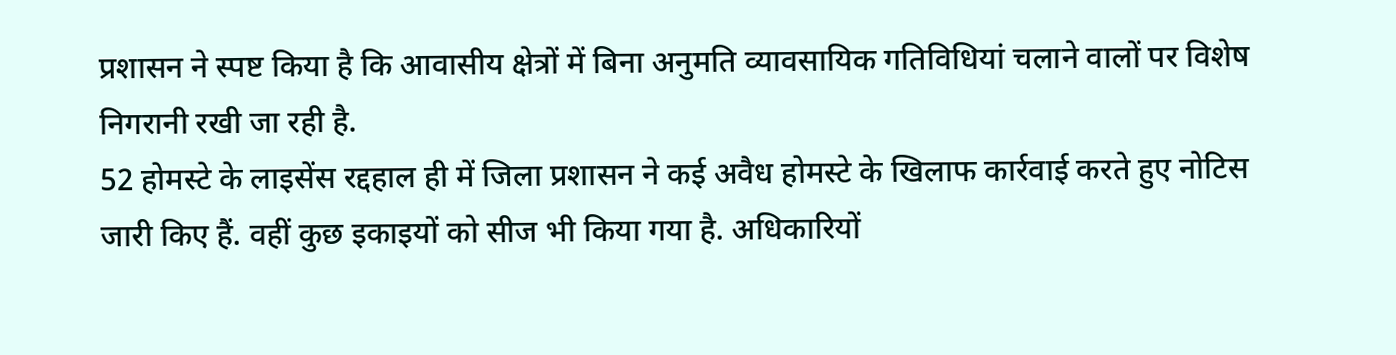प्रशासन ने स्पष्ट किया है कि आवासीय क्षेत्रों में बिना अनुमति व्यावसायिक गतिविधियां चलाने वालों पर विशेष निगरानी रखी जा रही है.
52 होमस्टे के लाइसेंस रद्दहाल ही में जिला प्रशासन ने कई अवैध होमस्टे के खिलाफ कार्रवाई करते हुए नोटिस जारी किए हैं. वहीं कुछ इकाइयों को सीज भी किया गया है. अधिकारियों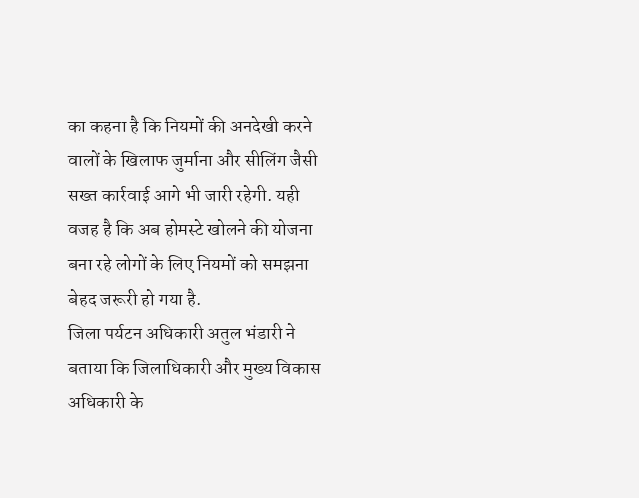का कहना है कि नियमों की अनदेखी करने वालों के खिलाफ जुर्माना और सीलिंग जैसी सख्त कार्रवाई आगे भी जारी रहेगी. यही वजह है कि अब होमस्टे खोलने की योजना बना रहे लोगों के लिए नियमों को समझना बेहद जरूरी हो गया है.
जिला पर्यटन अधिकारी अतुल भंडारी ने बताया कि जिलाधिकारी और मुख्य विकास अधिकारी के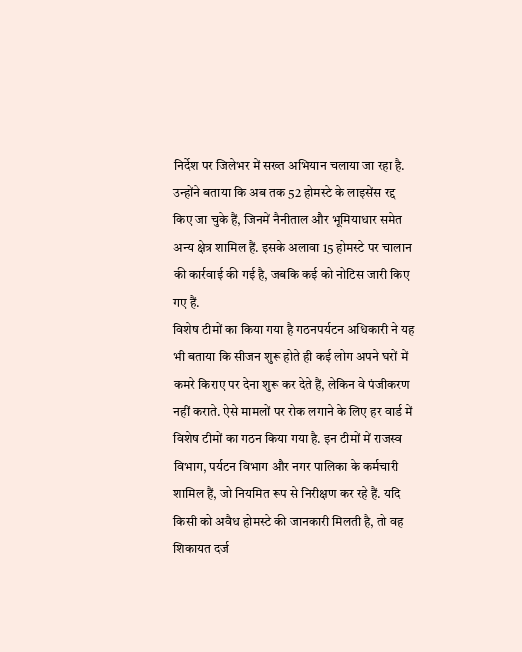निर्देश पर जिलेभर में सख्त अभियान चलाया जा रहा है. उन्होंने बताया कि अब तक 52 होमस्टे के लाइसेंस रद्द किए जा चुके हैं, जिनमें नैनीताल और भूमियाधार समेत अन्य क्षेत्र शामिल हैं. इसके अलावा 15 होमस्टे पर चालान की कार्रवाई की गई है, जबकि कई को नोटिस जारी किए गए हैं.
विशेष टीमों का किया गया है गठनपर्यटन अधिकारी ने यह भी बताया कि सीजन शुरू होते ही कई लोग अपने घरों में कमरे किराए पर देना शुरू कर देते हैं, लेकिन वे पंजीकरण नहीं कराते. ऐसे मामलों पर रोक लगाने के लिए हर वार्ड में विशेष टीमों का गठन किया गया है. इन टीमों में राजस्व विभाग, पर्यटन विभाग और नगर पालिका के कर्मचारी शामिल हैं, जो नियमित रूप से निरीक्षण कर रहे हैं. यदि किसी को अवैध होमस्टे की जानकारी मिलती है, तो वह शिकायत दर्ज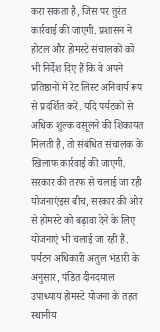करा सकता है, जिस पर तुरंत कार्रवाई की जाएगी. प्रशासन ने होटल और होमस्टे संचालकों को भी निर्देश दिए हैं कि वे अपने प्रतिष्ठानों में रेट लिस्ट अनिवार्य रूप से प्रदर्शित करें. यदि पर्यटकों से अधिक शुल्क वसूलने की शिकायत मिलती है, तो संबंधित संचालक के खिलाफ कार्रवाई की जाएगी.
सरकार की तरफ से चलाई जा रही योजनाएंइस बीच, सरकार की ओर से होमस्टे को बढ़ावा देने के लिए योजनाएं भी चलाई जा रही हैं. पर्यटन अधिकारी अतुल भंडारी के अनुसार, पंडित दीनदयाल उपाध्याय होमस्टे योजना के तहत स्थानीय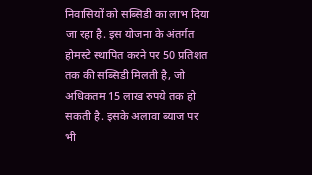निवासियों को सब्सिडी का लाभ दिया जा रहा है. इस योजना के अंतर्गत होमस्टे स्थापित करने पर 50 प्रतिशत तक की सब्सिडी मिलती है, जो अधिकतम 15 लाख रुपये तक हो सकती है. इसके अलावा ब्याज पर भी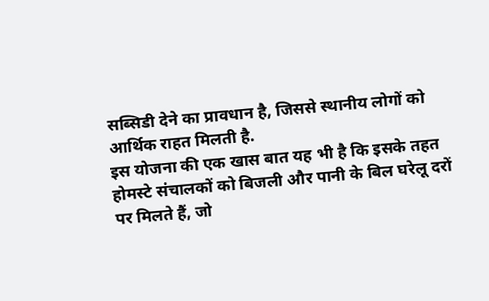सब्सिडी देने का प्रावधान है, जिससे स्थानीय लोगों को आर्थिक राहत मिलती है.
इस योजना की एक खास बात यह भी है कि इसके तहत होमस्टे संचालकों को बिजली और पानी के बिल घरेलू दरों पर मिलते हैं, जो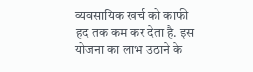व्यवसायिक खर्च को काफी हद तक कम कर देता है. इस योजना का लाभ उठाने के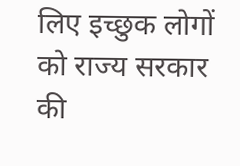लिए इच्छुक लोगों को राज्य सरकार की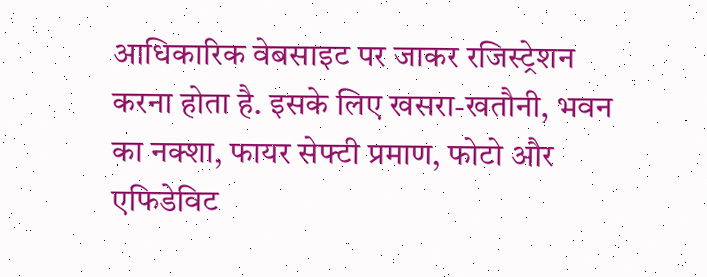आधिकारिक वेबसाइट पर जाकर रजिस्ट्रेशन करना होता है. इसके लिए खसरा-खतौनी, भवन का नक्शा, फायर सेफ्टी प्रमाण, फोटो और एफिडेविट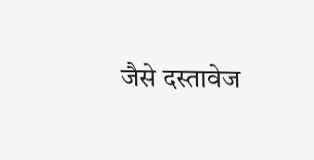जैसे दस्तावेज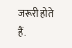जरूरी होते हैं.